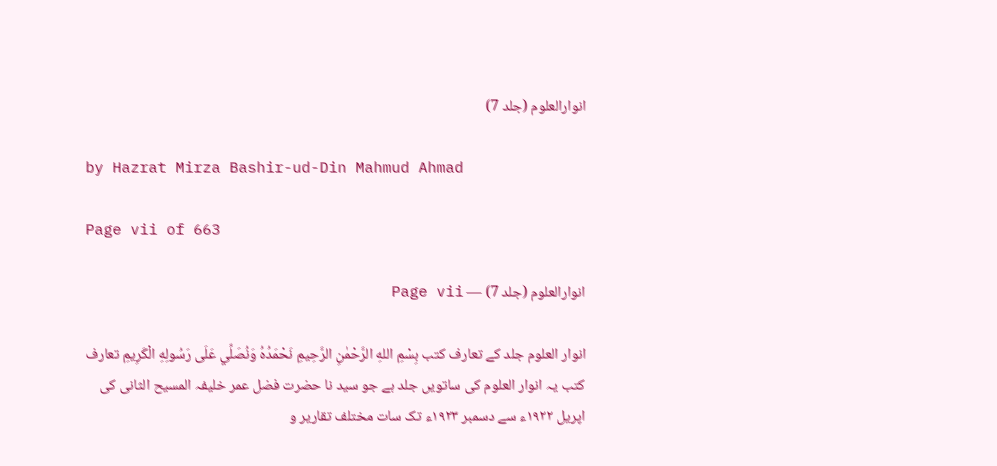انوارالعلوم (جلد 7)

by Hazrat Mirza Bashir-ud-Din Mahmud Ahmad

Page vii of 663

انوارالعلوم (جلد 7) — Page vii

انوار العلوم جلد کے تعارف کتب بِسْمِ اللهِ الرَّحْمٰنِ الرَّحِيمِ نَحْمَدُهُ وَنُصَلِّي عَلَى رَسُولِهِ الْكَرِيمِ تعارف کتب یہ انوار العلوم کی ساتویں جلد ہے جو سید نا حضرت فضل عمر خلیفہ المسیح الثانی کی اپریل ۱۹۲۲ء سے دسمبر ۱۹۲۳ء تک سات مختلف تقاریر و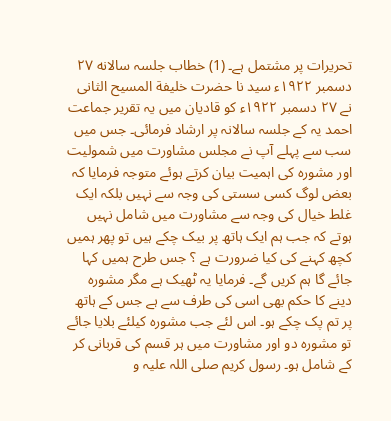تحریرات پر مشتمل ہے۔ (1) خطاب جلسہ سالانه ۲۷ دسمبر ۱۹۲۲ء سید نا حضرت خلیفة المسیح الثانی نے ۲۷ دسمبر ۱۹۲۲ء کو قادیان میں یہ تقریر جماعت احمد یہ کے جلسہ سالانہ پر ارشاد فرمائی۔ جس میں سب سے پہلے آپ نے مجلس مشاورت میں شمولیت اور مشورہ کی اہمیت بیان کرتے ہوئے متوجہ فرمایا کہ بعض لوگ کسی سستی کی وجہ سے نہیں بلکہ ایک غلط خیال کی وجہ سے مشاورت میں شامل نہیں ہوتے کہ جب ہم ایک ہاتھ پر بیک چکے ہیں تو پھر ہمیں کچھ کہنے کی کیا ضرورت ہے ؟ جس طرح ہمیں کہا جائے گا ہم کریں گے۔ فرمایا یہ ٹھیک ہے مگر مشورہ دینے کا حکم بھی اسی کی طرف سے ہے جس کے ہاتھ پر تم پک چکے ہو۔ اس لئے جب مشورہ کیلئے بلایا جائے تو مشورہ دو اور مشاورت میں ہر قسم کی قربانی کر کے شامل ہو۔ رسول کریم صلی اللہ علیہ و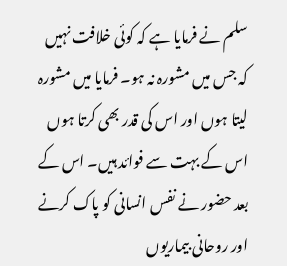سلم نے فرمایا ہے کہ کوئی خلافت نہیں کہ جس میں مشورہ نہ ہو۔ فرمایا میں مشورہ لیتا ہوں اور اس کی قدر بھی کرتا ہوں اس کے بہت سے فوائد ہیں۔ اس کے بعد حضور نے نفس انسانی کو پاک کرنے اور روحانی بیماریوں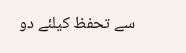سے تحفظ کیلئے دو